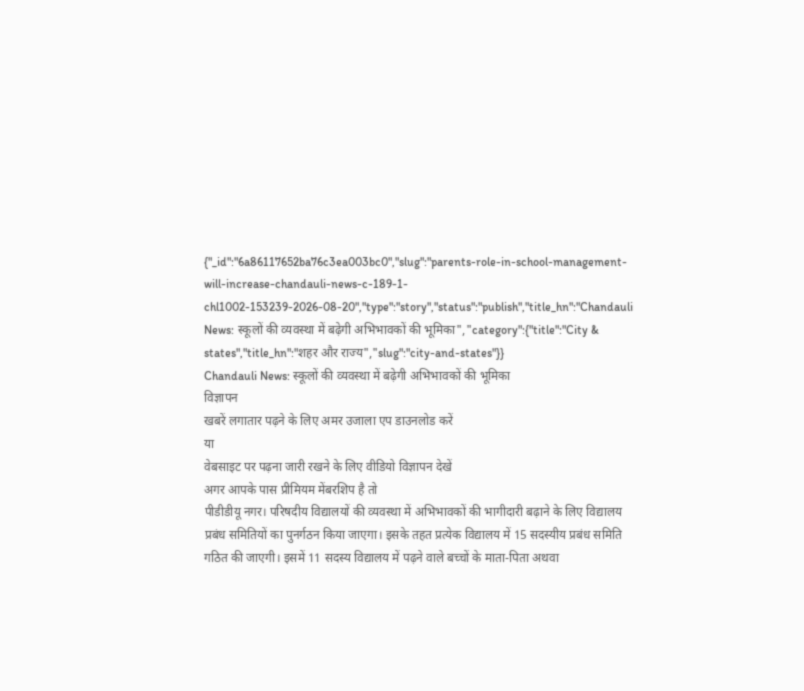{"_id":"6a86117652ba76c3ea003bc0","slug":"parents-role-in-school-management-will-increase-chandauli-news-c-189-1-chl1002-153239-2026-08-20","type":"story","status":"publish","title_hn":"Chandauli News: स्कूलों की व्यवस्था में बढ़ेगी अभिभावकों की भूमिका","category":{"title":"City & states","title_hn":"शहर और राज्य","slug":"city-and-states"}}
Chandauli News: स्कूलों की व्यवस्था में बढ़ेगी अभिभावकों की भूमिका
विज्ञापन
खबरें लगातार पढ़ने के लिए अमर उजाला एप डाउनलोड करें
या
वेबसाइट पर पढ़ना जारी रखने के लिए वीडियो विज्ञापन देखें
अगर आपके पास प्रीमियम मेंबरशिप है तो
पीडीडीयू नगर। परिषदीय विद्यालयों की व्यवस्था में अभिभावकों की भागीदारी बढ़ाने के लिए विद्यालय प्रबंध समितियों का पुनर्गठन किया जाएगा। इसके तहत प्रत्येक विद्यालय में 15 सदस्यीय प्रबंध समिति गठित की जाएगी। इसमें 11 सदस्य विद्यालय में पढ़ने वाले बच्चों के माता-पिता अथवा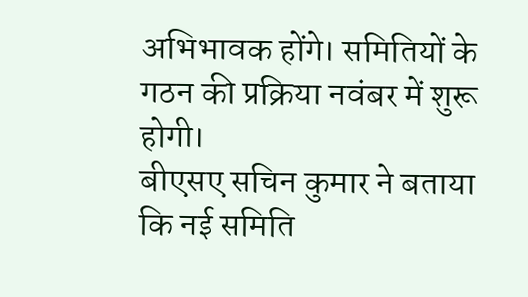अभिभावक होंगे। समितियों के गठन की प्रक्रिया नवंबर में शुरू होगी।
बीएसए सचिन कुमार ने बताया कि नई समिति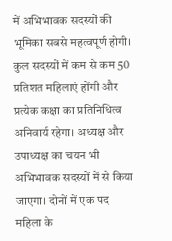में अभिभावक सदस्यों की भूमिका सबसे महत्वपूर्ण होगी। कुल सदस्यों में कम से कम 50 प्रतिशत महिलाएं होंगी और प्रत्येक कक्षा का प्रतिनिधित्व अनिवार्य रहेगा। अध्यक्ष और उपाध्यक्ष का चयन भी अभिभावक सदस्यों में से किया जाएगा। दोनों में एक पद महिला के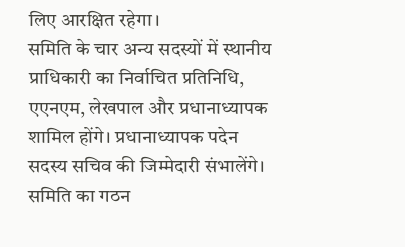लिए आरक्षित रहेगा।
समिति के चार अन्य सदस्यों में स्थानीय प्राधिकारी का निर्वाचित प्रतिनिधि, एएनएम, लेखपाल और प्रधानाध्यापक शामिल होंगे। प्रधानाध्यापक पदेन सदस्य सचिव की जिम्मेदारी संभालेंगे। समिति का गठन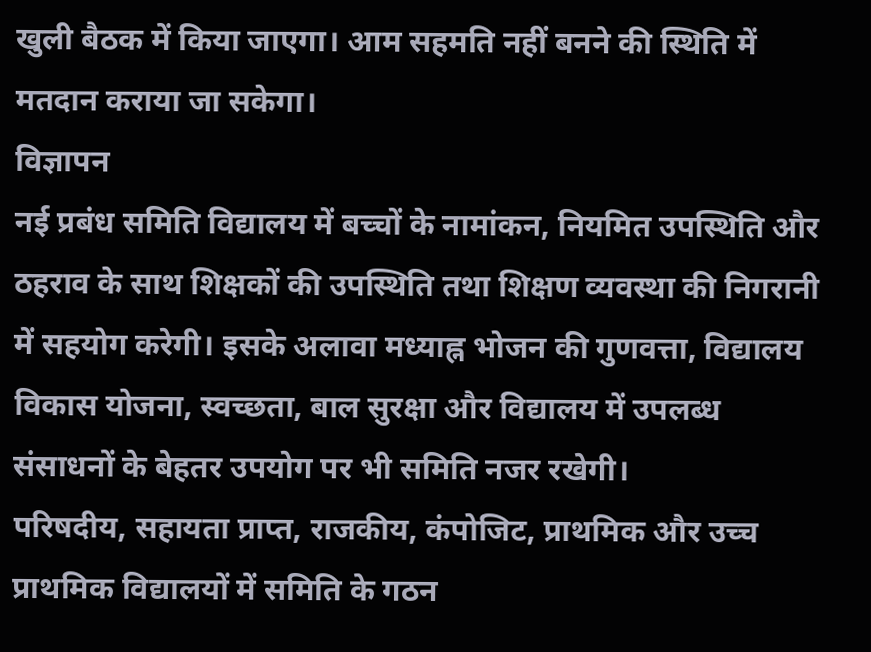खुली बैठक में किया जाएगा। आम सहमति नहीं बनने की स्थिति में मतदान कराया जा सकेगा।
विज्ञापन
नई प्रबंध समिति विद्यालय में बच्चों के नामांकन, नियमित उपस्थिति और ठहराव के साथ शिक्षकों की उपस्थिति तथा शिक्षण व्यवस्था की निगरानी में सहयोग करेगी। इसके अलावा मध्याह्न भोजन की गुणवत्ता, विद्यालय विकास योजना, स्वच्छता, बाल सुरक्षा और विद्यालय में उपलब्ध संसाधनों के बेहतर उपयोग पर भी समिति नजर रखेगी।
परिषदीय, सहायता प्राप्त, राजकीय, कंपोजिट, प्राथमिक और उच्च प्राथमिक विद्यालयों में समिति के गठन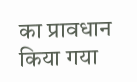का प्रावधान किया गया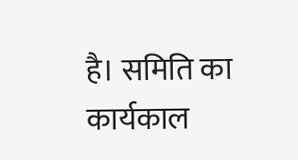है। समिति का कार्यकाल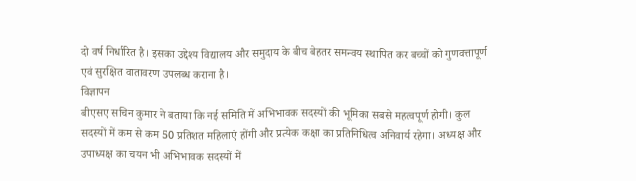दो वर्ष निर्धारित है। इसका उद्देश्य विद्यालय और समुदाय के बीच बेहतर समन्वय स्थापित कर बच्चों को गुणवत्तापूर्ण एवं सुरक्षित वातावरण उपलब्ध कराना है।
विज्ञापन
बीएसए सचिन कुमार ने बताया कि नई समिति में अभिभावक सदस्यों की भूमिका सबसे महत्वपूर्ण होगी। कुल सदस्यों में कम से कम 50 प्रतिशत महिलाएं होंगी और प्रत्येक कक्षा का प्रतिनिधित्व अनिवार्य रहेगा। अध्यक्ष और उपाध्यक्ष का चयन भी अभिभावक सदस्यों में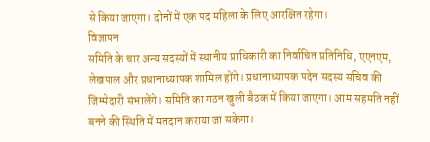से किया जाएगा। दोनों में एक पद महिला के लिए आरक्षित रहेगा।
विज्ञापन
समिति के चार अन्य सदस्यों में स्थानीय प्राधिकारी का निर्वाचित प्रतिनिधि, एएनएम, लेखपाल और प्रधानाध्यापक शामिल होंगे। प्रधानाध्यापक पदेन सदस्य सचिव की जिम्मेदारी संभालेंगे। समिति का गठन खुली बैठक में किया जाएगा। आम सहमति नहीं बनने की स्थिति में मतदान कराया जा सकेगा।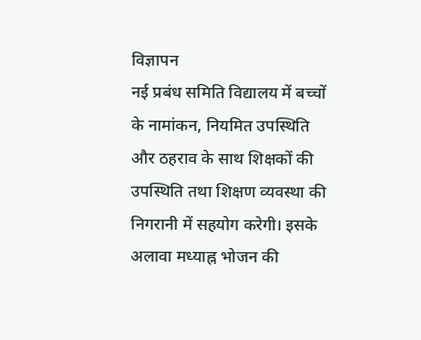विज्ञापन
नई प्रबंध समिति विद्यालय में बच्चों के नामांकन, नियमित उपस्थिति और ठहराव के साथ शिक्षकों की उपस्थिति तथा शिक्षण व्यवस्था की निगरानी में सहयोग करेगी। इसके अलावा मध्याह्न भोजन की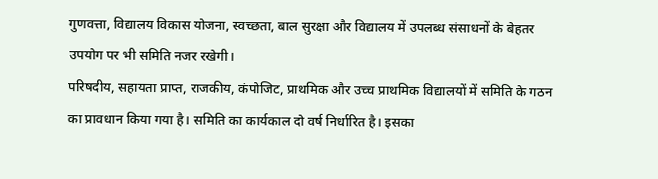गुणवत्ता, विद्यालय विकास योजना, स्वच्छता, बाल सुरक्षा और विद्यालय में उपलब्ध संसाधनों के बेहतर उपयोग पर भी समिति नजर रखेगी।
परिषदीय, सहायता प्राप्त, राजकीय, कंपोजिट, प्राथमिक और उच्च प्राथमिक विद्यालयों में समिति के गठन का प्रावधान किया गया है। समिति का कार्यकाल दो वर्ष निर्धारित है। इसका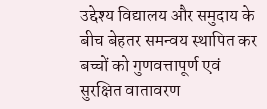उद्देश्य विद्यालय और समुदाय के बीच बेहतर समन्वय स्थापित कर बच्चों को गुणवत्तापूर्ण एवं सुरक्षित वातावरण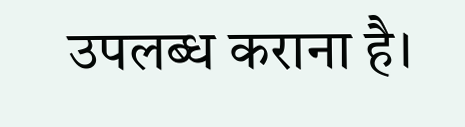उपलब्ध कराना है।